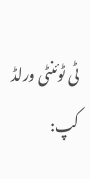ٹی ٹوئنٹی ورلڈ کپ: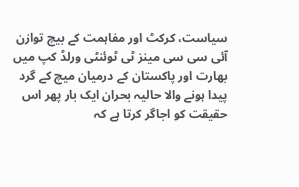سیاست، کرکٹ اور مفاہمت کے بیچ توازن
آئی سی سی مینز ٹی ٹوئنٹی ورلڈ کپ میں بھارت اور پاکستان کے درمیان میچ کے گرد پیدا ہونے والا حالیہ بحران ایک بار پھر اس حقیقت کو اجاگر کرتا ہے کہ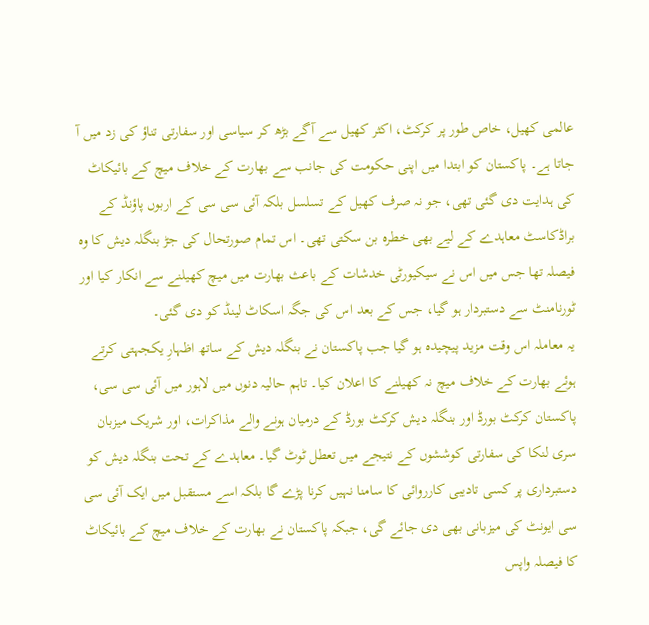عالمی کھیل، خاص طور پر کرکٹ، اکثر کھیل سے آگے بڑھ کر سیاسی اور سفارتی تناؤ کی زد میں آ جاتا ہے۔ پاکستان کو ابتدا میں اپنی حکومت کی جانب سے بھارت کے خلاف میچ کے بائیکاٹ کی ہدایت دی گئی تھی، جو نہ صرف کھیل کے تسلسل بلکہ آئی سی سی کے اربوں پاؤنڈ کے براڈکاسٹ معاہدے کے لیے بھی خطرہ بن سکتی تھی۔ اس تمام صورتحال کی جڑ بنگلہ دیش کا وہ فیصلہ تھا جس میں اس نے سیکیورٹی خدشات کے باعث بھارت میں میچ کھیلنے سے انکار کیا اور ٹورنامنٹ سے دستبردار ہو گیا، جس کے بعد اس کی جگہ اسکاٹ لینڈ کو دی گئی۔
یہ معاملہ اس وقت مزید پیچیدہ ہو گیا جب پاکستان نے بنگلہ دیش کے ساتھ اظہارِ یکجہتی کرتے ہوئے بھارت کے خلاف میچ نہ کھیلنے کا اعلان کیا۔ تاہم حالیہ دنوں میں لاہور میں آئی سی سی، پاکستان کرکٹ بورڈ اور بنگلہ دیش کرکٹ بورڈ کے درمیان ہونے والے مذاکرات، اور شریک میزبان سری لنکا کی سفارتی کوششوں کے نتیجے میں تعطل ٹوٹ گیا۔ معاہدے کے تحت بنگلہ دیش کو دستبرداری پر کسی تادیبی کارروائی کا سامنا نہیں کرنا پڑے گا بلکہ اسے مستقبل میں ایک آئی سی سی ایونٹ کی میزبانی بھی دی جائے گی، جبکہ پاکستان نے بھارت کے خلاف میچ کے بائیکاٹ کا فیصلہ واپس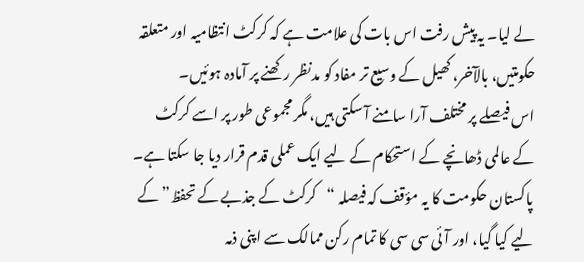لے لیا۔ یہ پیش رفت اس بات کی علامت ہے کہ کرکٹ انتظامیہ اور متعلقہ حکومتیں، بالآخر، کھیل کے وسیع تر مفاد کو مدنظر رکھنے پر آمادہ ہوئیں۔
اس فیصلے پر مختلف آرا سامنے آ سکتی ہیں، مگر مجموعی طور پر اسے کرکٹ کے عالمی ڈھانچے کے استحکام کے لیے ایک عملی قدم قرار دیا جا سکتا ہے۔ پاکستان حکومت کا یہ مؤقف کہ فیصلہ “کرکٹ کے جذبے کے تحفظ” کے لیے کیا گیا، اور آئی سی سی کا تمام رکن ممالک سے اپنی ذمہ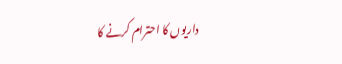داریوں کا احترام کرنے کا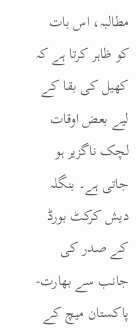مطالبہ، اس بات کو ظاہر کرتا ہے کہ کھیل کی بقا کے لیے بعض اوقات لچک ناگزیر ہو جاتی ہے۔ بنگلہ دیش کرکٹ بورڈ کے صدر کی جانب سے بھارت-پاکستان میچ کے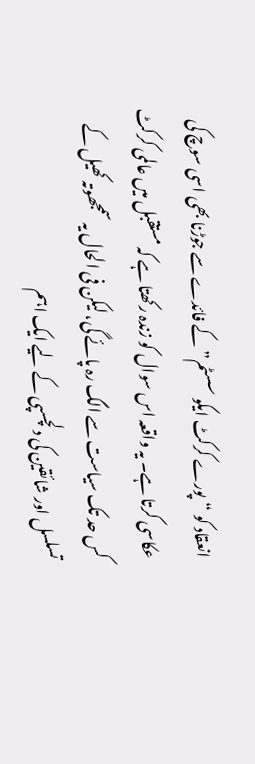انعقاد کو “پورے کرکٹ ایکو سسٹم” کے فائدے سے جوڑنا بھی اسی سوچ کی عکاسی کرتا ہے۔ یہ واقعہ اس سوال کو زندہ رکھتا ہے کہ مستقبل میں عالمی کرکٹ کس حد تک سیاست سے الگ رہ پائے گی، لیکن فی الحال یہ سمجھوتہ کھیل کے تسلسل اور شائقین کی دلچسپی کے لیے ایک اہم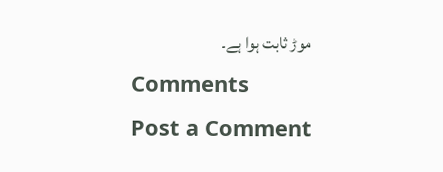موڑ ثابت ہوا ہے۔
Comments
Post a Comment